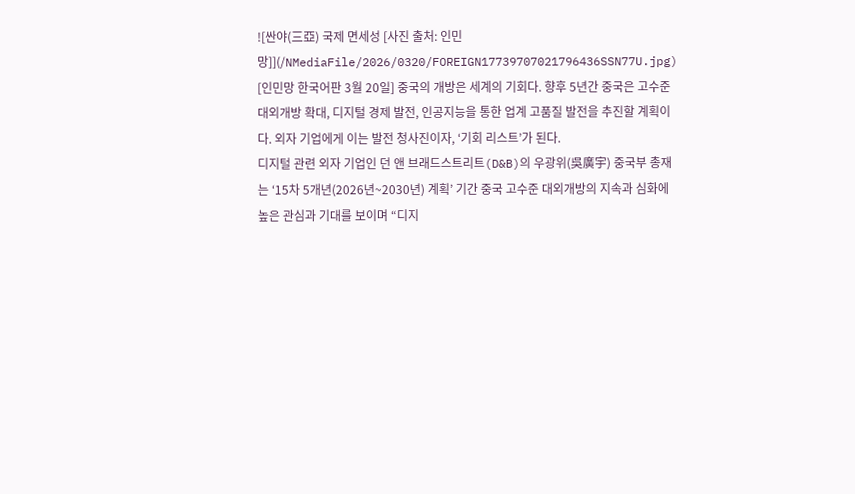![싼야(三亞) 국제 면세성 [사진 출처: 인민망]](/NMediaFile/2026/0320/FOREIGN17739707021796436SSN77U.jpg)
[인민망 한국어판 3월 20일] 중국의 개방은 세계의 기회다. 향후 5년간 중국은 고수준 대외개방 확대, 디지털 경제 발전, 인공지능을 통한 업계 고품질 발전을 추진할 계획이다. 외자 기업에게 이는 발전 청사진이자, ‘기회 리스트’가 된다.
디지털 관련 외자 기업인 던 앤 브래드스트리트(D&B)의 우광위(吳廣宇) 중국부 총재는 ‘15차 5개년(2026년~2030년) 계획’ 기간 중국 고수준 대외개방의 지속과 심화에 높은 관심과 기대를 보이며 “디지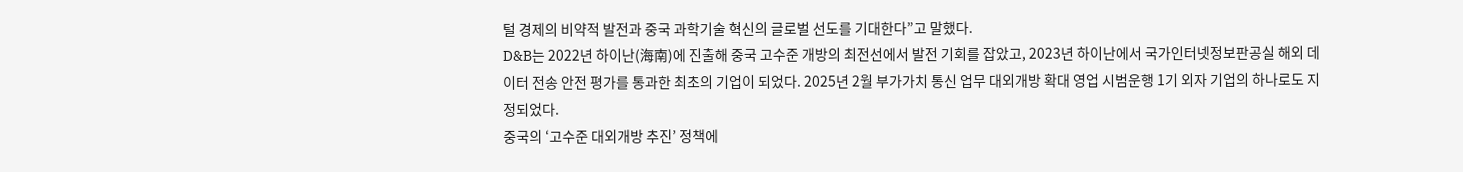털 경제의 비약적 발전과 중국 과학기술 혁신의 글로벌 선도를 기대한다”고 말했다.
D&B는 2022년 하이난(海南)에 진출해 중국 고수준 개방의 최전선에서 발전 기회를 잡았고, 2023년 하이난에서 국가인터넷정보판공실 해외 데이터 전송 안전 평가를 통과한 최초의 기업이 되었다. 2025년 2월 부가가치 통신 업무 대외개방 확대 영업 시범운행 1기 외자 기업의 하나로도 지정되었다.
중국의 ‘고수준 대외개방 추진’ 정책에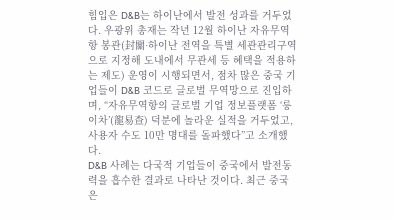힘입은 D&B는 하이난에서 발전 성과를 거두었다. 우광위 총재는 작년 12월 하이난 자유무역항 봉관(封關∙하이난 전역을 특별 세관관리구역으로 지정해 도내에서 무관세 등 혜택을 적용하는 제도) 운영이 시행되면서, 점차 많은 중국 기업들이 D&B 코드로 글로벌 무역망으로 진입하며, “자유무역항의 글로벌 기업 정보플랫폼 ‘룽이차’(龍易查) 덕분에 놀라운 실적을 거두었고, 사용자 수도 10만 명대를 돌파했다”고 소개했다.
D&B 사례는 다국적 기업들이 중국에서 발전동력을 흡수한 결과로 나타난 것이다. 최근 중국은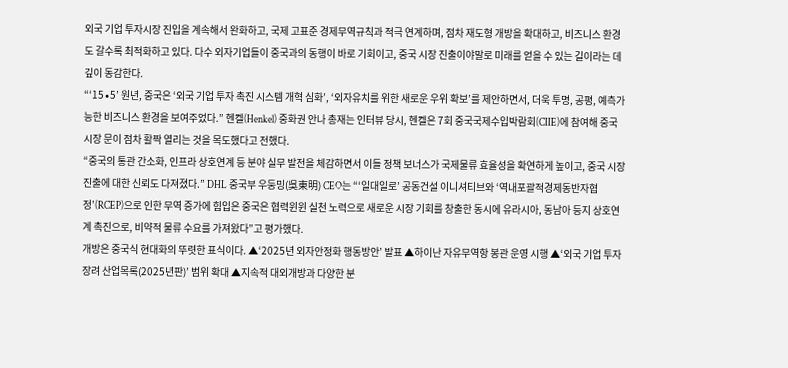외국 기업 투자시장 진입을 계속해서 완화하고, 국제 고표준 경제무역규칙과 적극 연계하며, 점차 재도형 개방을 확대하고, 비즈니스 환경도 갈수록 최적화하고 있다. 다수 외자기업들이 중국과의 동행이 바로 기회이고, 중국 시장 진출이야말로 미래를 얻을 수 있는 길이라는 데 깊이 동감한다.
“‘15∙5’ 원년, 중국은 ‘외국 기업 투자 촉진 시스템 개혁 심화’, ‘외자유치를 위한 새로운 우위 확보’를 제안하면서, 더욱 투명, 공평, 예측가능한 비즈니스 환경을 보여주었다.” 헨켈(Henkel) 중화권 안나 총재는 인터뷰 당시, 헨켈은 7회 중국국제수입박람회(CIIE)에 참여해 중국 시장 문이 점차 활짝 열리는 것을 목도했다고 전했다.
“중국의 통관 간소화, 인프라 상호연계 등 분야 실무 발전을 체감하면서 이들 정책 보너스가 국제물류 효율성을 확연하게 높이고, 중국 시장 진출에 대한 신뢰도 다져졌다.” DHL 중국부 우둥밍(吳東明) CEO는 “‘일대일로’ 공동건설 이니셔티브와 ‘역내포괄적경제동반자협정’(RCEP)으로 인한 무역 증가에 힘입은 중국은 협력윈윈 실천 노력으로 새로운 시장 기회를 창출한 동시에 유라시아, 동남아 등지 상호연계 촉진으로, 비약적 물류 수요를 가져왔다”고 평가했다.
개방은 중국식 현대화의 뚜렷한 표식이다. ▲‘2025년 외자안정화 행동방안’ 발표 ▲하이난 자유무역항 봉관 운영 시행 ▲‘외국 기업 투자장려 산업목록(2025년판)’ 범위 확대 ▲지속적 대외개방과 다양한 분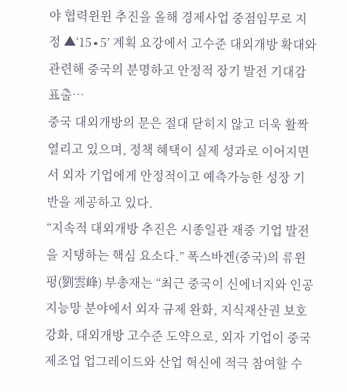야 협력윈윈 추진을 올해 경제사업 중점임무로 지정 ▲‘15∙5’ 계획 요강에서 고수준 대외개방 확대와 관련해 중국의 분명하고 안정적 장기 발전 기대감 표출…
중국 대외개방의 문은 절대 닫히지 않고 더욱 활짝 열리고 있으며, 정책 혜택이 실제 성과로 이어지면서 외자 기업에게 안정적이고 예측가능한 성장 기반을 제공하고 있다.
“지속적 대외개방 추진은 시종일관 재중 기업 발전을 지탱하는 핵심 요소다.” 폭스바겐(중국)의 류윈펑(劉雲峰) 부총재는 “최근 중국이 신에너지와 인공지능망 분야에서 외자 규제 완화, 지식재산권 보호 강화, 대외개방 고수준 도약으로, 외자 기업이 중국 제조업 업그레이드와 산업 혁신에 적극 참여할 수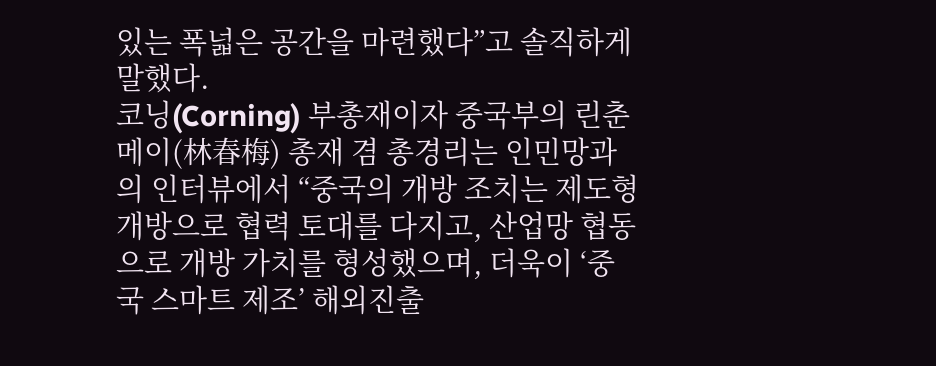있는 폭넓은 공간을 마련했다”고 솔직하게 말했다.
코닝(Corning) 부총재이자 중국부의 린춘메이(林春梅) 총재 겸 총경리는 인민망과의 인터뷰에서 “중국의 개방 조치는 제도형 개방으로 협력 토대를 다지고, 산업망 협동으로 개방 가치를 형성했으며, 더욱이 ‘중국 스마트 제조’ 해외진출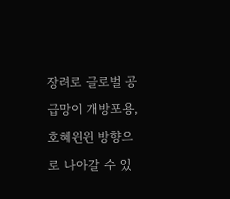장려로 글로벌 공급망이 개방포용, 호혜윈윈 방향으로 나아갈 수 있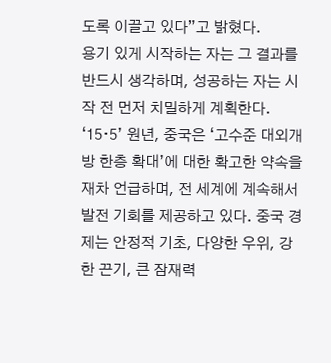도록 이끌고 있다”고 밝혔다.
용기 있게 시작하는 자는 그 결과를 반드시 생각하며, 성공하는 자는 시작 전 먼저 치밀하게 계획한다.
‘15∙5’ 원년, 중국은 ‘고수준 대외개방 한층 확대’에 대한 확고한 약속을 재차 언급하며, 전 세계에 계속해서 발전 기회를 제공하고 있다. 중국 경제는 안정적 기초, 다양한 우위, 강한 끈기, 큰 잠재력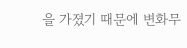을 가졌기 때문에 변화무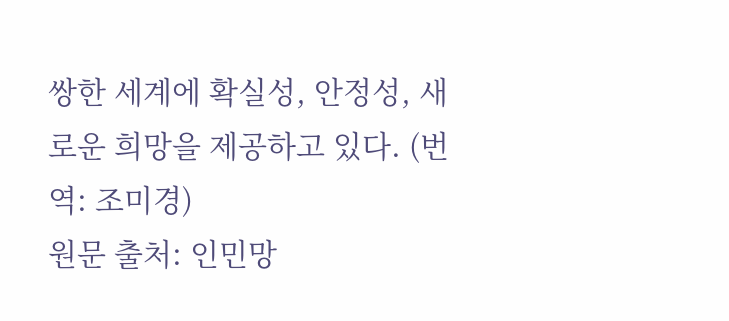쌍한 세계에 확실성, 안정성, 새로운 희망을 제공하고 있다. (번역: 조미경)
원문 출처: 인민망